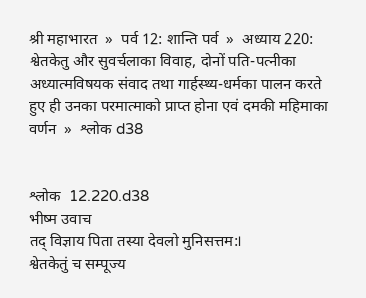श्री महाभारत  »  पर्व 12: शान्ति पर्व  »  अध्याय 220: श्वेतकेतु और सुवर्चलाका विवाह, दोनों पति-पत्नीका अध्यात्मविषयक संवाद तथा गार्हस्थ्य-धर्मका पालन करते हुए ही उनका परमात्माको प्राप्त होना एवं दमकी महिमाका वर्णन  »  श्लोक d38


श्लोक  12.220.d38
भीष्म उवाच
तद् विज्ञाय पिता तस्या देवलो मुनिसत्तम:।
श्वेतकेतुं च सम्पूज्य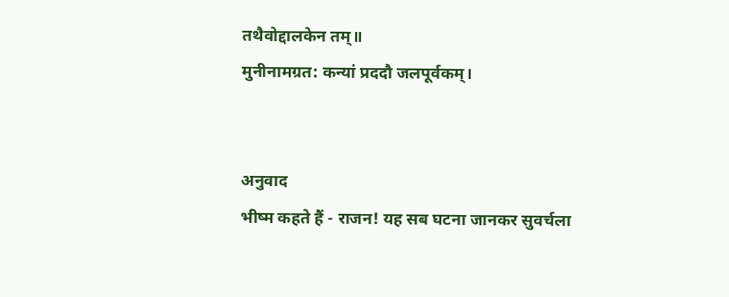तथैवोद्दालकेन तम्॥
मुनीनामग्रत: कन्यां प्रददौ जलपूर्वकम्।


अनुवाद
भीष्म कहते हैं - राजन! यह सब घटना जानकर सुवर्चला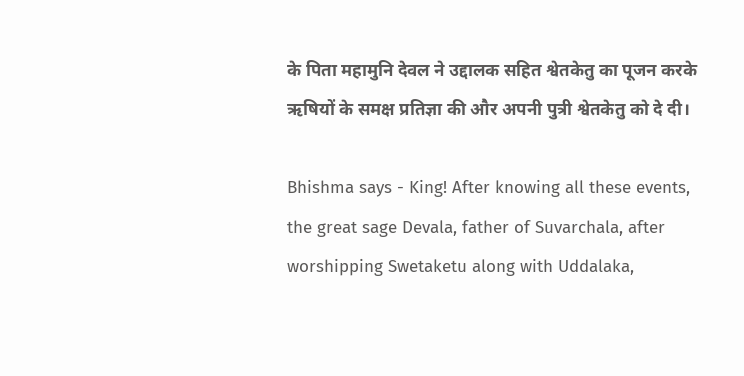के पिता महामुनि देवल ने उद्दालक सहित श्वेतकेतु का पूजन करके ऋषियों के समक्ष प्रतिज्ञा की और अपनी पुत्री श्वेतकेतु को दे दी।

Bhishma says - King! After knowing all these events, the great sage Devala, father of Suvarchala, after worshipping Swetaketu along with Uddalaka,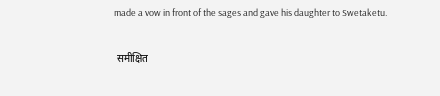made a vow in front of the sages and gave his daughter to Swetaketu.

 समीक्षित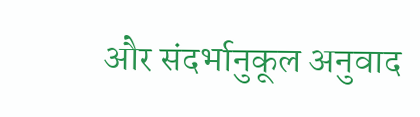और संदर्भानुकूल अनुवाद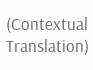(Contextual Translation)